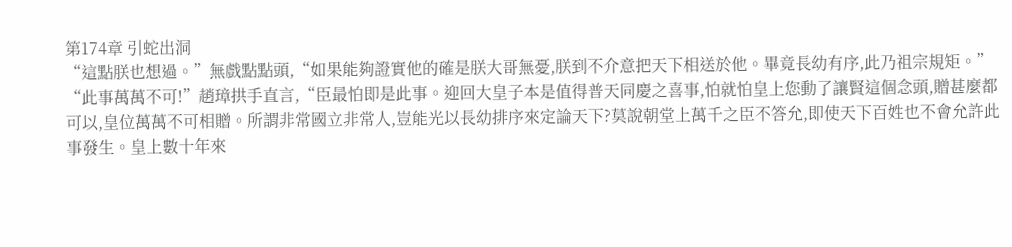第174章 引蛇出洞
“這點朕也想過。”無戲點點頭,“如果能夠證實他的確是朕大哥無憂,朕到不介意把天下相送於他。畢竟長幼有序,此乃祖宗規矩。”
“此事萬萬不可!”趙璋拱手直言,“臣最怕即是此事。迎回大皇子本是值得普天同慶之喜事,怕就怕皇上您動了讓賢這個念頭,贈甚麼都可以,皇位萬萬不可相贈。所謂非常國立非常人,豈能光以長幼排序來定論天下?莫說朝堂上萬千之臣不答允,即使天下百姓也不會允許此事發生。皇上數十年來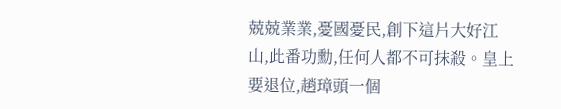兢兢業業,憂國憂民,創下這片大好江山,此番功勳,任何人都不可抹殺。皇上要退位,趙璋頭一個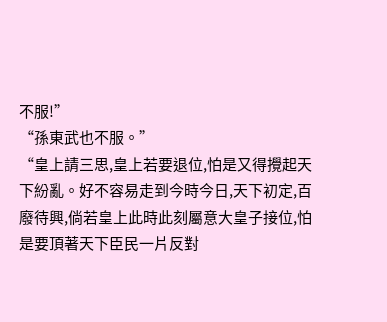不服!”
“孫東武也不服。”
“皇上請三思,皇上若要退位,怕是又得攪起天下紛亂。好不容易走到今時今日,天下初定,百廢待興,倘若皇上此時此刻屬意大皇子接位,怕是要頂著天下臣民一片反對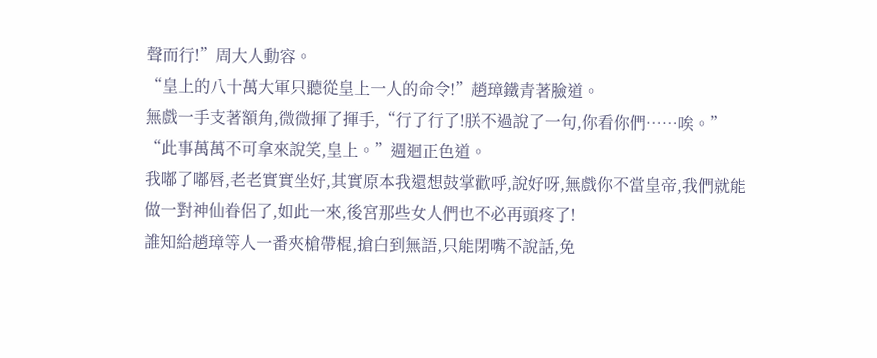聲而行!”周大人動容。
“皇上的八十萬大軍只聽從皇上一人的命令!”趙璋鐵青著臉道。
無戲一手支著額角,微微揮了揮手,“行了行了!朕不過說了一句,你看你們……唉。”
“此事萬萬不可拿來說笑,皇上。”週迴正色道。
我嘟了嘟唇,老老實實坐好,其實原本我還想鼓掌歡呼,說好呀,無戲你不當皇帝,我們就能做一對神仙眷侶了,如此一來,後宮那些女人們也不必再頭疼了!
誰知給趙璋等人一番夾槍帶棍,搶白到無語,只能閉嘴不說話,免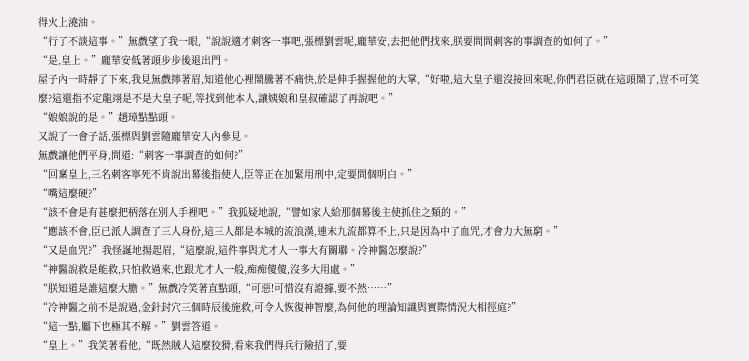得火上澆油。
“行了不談這事。”無戲望了我一眼,“說說適才刺客一事吧,張標劉雲呢,龐華安,去把他們找來,朕要問問刺客的事調查的如何了。”
“是,皇上。”龐華安低著頭步步後退出門。
屋子內一時靜了下來,我見無戲擰著眉,知道他心裡鬧騰著不痛快,於是伸手握握他的大掌,“好啦,這大皇子還沒接回來呢,你們君臣就在這頭鬧了,豈不可笑麼?這還指不定龍翊是不是大皇子呢,等找到他本人,讓姨娘和皇叔確認了再說吧。”
“娘娘說的是。”趙璋點點頭。
又說了一會子話,張標與劉雲隨龐華安入內參見。
無戲讓他們平身,問道:“刺客一事調查的如何?”
“回稟皇上,三名刺客寧死不肯說出幕後指使人,臣等正在加緊用刑中,定要問個明白。”
“嘴這麼硬?”
“該不會是有甚麼把柄落在別人手裡吧。”我狐疑地說,“譬如家人給那個幕後主使抓住之類的。”
“應該不會,臣已派人調查了三人身份,這三人都是本城的流浪漢,連末九流都算不上,只是因為中了血咒,才會力大無窮。”
“又是血咒?”我怪誕地揚起眉,“這麼說,這件事與尤才人一事大有關聯。冷神醫怎麼說?”
“神醫說救是能救,只怕救過來,也跟尤才人一般,痴痴傻傻,沒多大用處。”
“朕知道是誰這麼大膽。”無戲冷笑著直點頭,“可惡!可惜沒有證據,要不然……”
“冷神醫之前不是說過,金針封穴三個時辰後施救,可令人恢復神智麼,為何他的理論知識與實際情況大相徑庭?”
“這一點,屬下也極其不解。”劉雲答道。
“皇上。”我笑著看他,“既然賊人這麼狡猾,看來我們得兵行險招了,要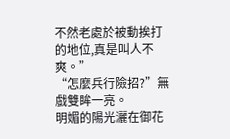不然老處於被動挨打的地位,真是叫人不爽。”
“怎麼兵行險招?”無戲雙眸一亮。
明媚的陽光灑在御花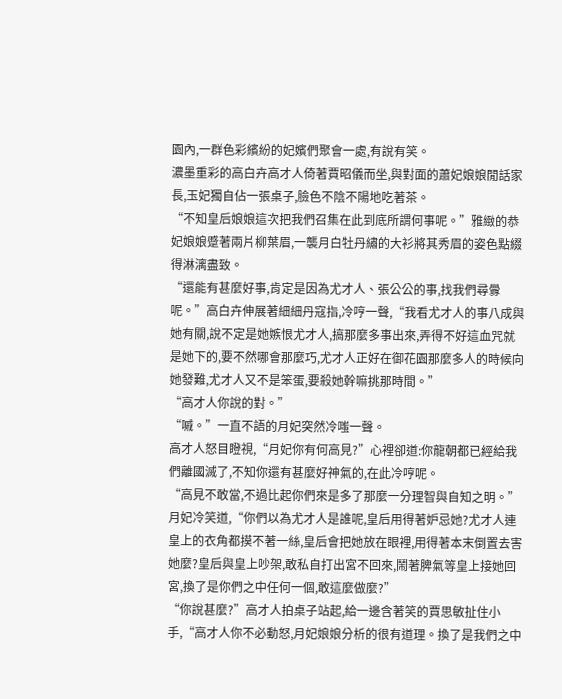園內,一群色彩繽紛的妃嬪們聚會一處,有說有笑。
濃墨重彩的高白卉高才人倚著賈昭儀而坐,與對面的蕭妃娘娘閒話家長,玉妃獨自佔一張桌子,臉色不陰不陽地吃著茶。
“不知皇后娘娘這次把我們召集在此到底所謂何事呢。”雅緻的恭妃娘娘蹙著兩片柳葉眉,一襲月白牡丹繡的大衫將其秀眉的姿色點綴得淋漓盡致。
“還能有甚麼好事,肯定是因為尤才人、張公公的事,找我們尋釁呢。”高白卉伸展著細細丹寇指,冷哼一聲,“我看尤才人的事八成與她有關,說不定是她嫉恨尤才人,搞那麼多事出來,弄得不好這血咒就是她下的,要不然哪會那麼巧,尤才人正好在御花園那麼多人的時候向她發難,尤才人又不是笨蛋,要殺她幹嘛挑那時間。”
“高才人你說的對。”
“嘁。”一直不語的月妃突然冷嗤一聲。
高才人怒目瞪視,“月妃你有何高見?”心裡卻道:你龍朝都已經給我們離國滅了,不知你還有甚麼好神氣的,在此冷哼呢。
“高見不敢當,不過比起你們來是多了那麼一分理智與自知之明。”月妃冷笑道,“你們以為尤才人是誰呢,皇后用得著妒忌她?尤才人連皇上的衣角都摸不著一絲,皇后會把她放在眼裡,用得著本末倒置去害她麼?皇后與皇上吵架,敢私自打出宮不回來,鬧著脾氣等皇上接她回宮,換了是你們之中任何一個,敢這麼做麼?”
“你說甚麼?”高才人拍桌子站起,給一邊含著笑的賈思敏扯住小手,“高才人你不必動怒,月妃娘娘分析的很有道理。換了是我們之中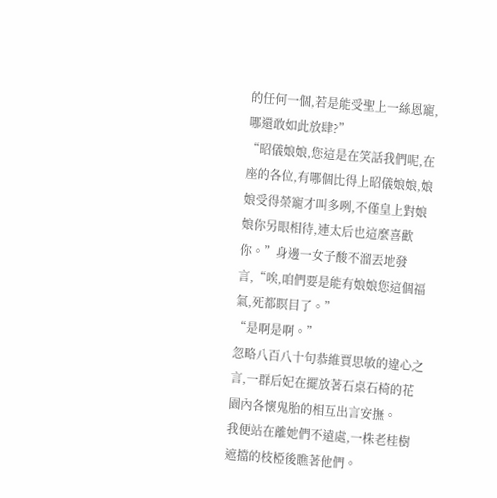的任何一個,若是能受聖上一絲恩寵,哪還敢如此放肆?”
“昭儀娘娘,您這是在笑話我們呢,在座的各位,有哪個比得上昭儀娘娘,娘娘受得榮寵才叫多咧,不僅皇上對娘娘你另眼相待,連太后也這麼喜歡你。”身邊一女子酸不溜丟地發言,“唉,咱們要是能有娘娘您這個福氣,死都瞑目了。”
“是啊是啊。”
忽略八百八十句恭維賈思敏的違心之言,一群后妃在擺放著石桌石椅的花園內各懷鬼胎的相互出言安撫。
我便站在離她們不遠處,一株老桂樹遮擋的枝椏後瞧著他們。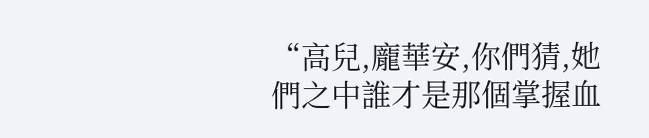“高兒,龐華安,你們猜,她們之中誰才是那個掌握血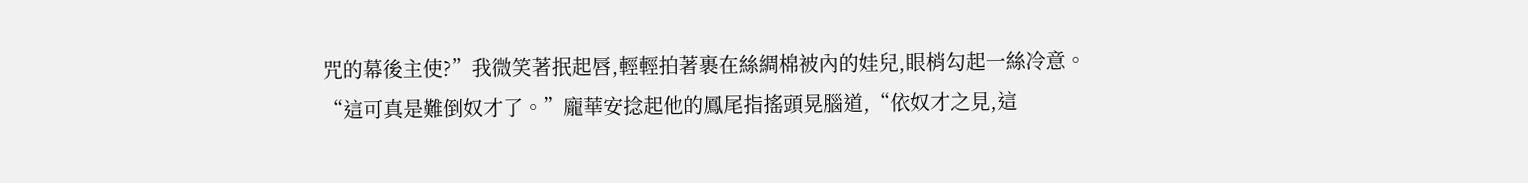咒的幕後主使?”我微笑著抿起唇,輕輕拍著裹在絲綢棉被內的娃兒,眼梢勾起一絲冷意。
“這可真是難倒奴才了。”龐華安捻起他的鳳尾指搖頭晃腦道,“依奴才之見,這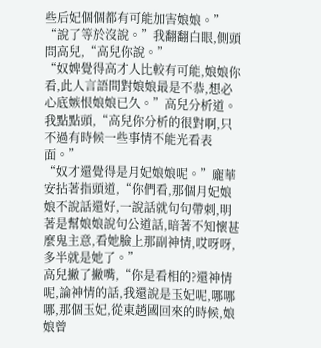些后妃個個都有可能加害娘娘。”
“說了等於沒說。”我翻翻白眼,側頭問高兒,“高兒你說。”
“奴婢覺得高才人比較有可能,娘娘你看,此人言語間對娘娘最是不恭,想必心底嫉恨娘娘已久。”高兒分析道。
我點點頭,“高兒你分析的很對啊,只不過有時候一些事情不能光看表面。”
“奴才還覺得是月妃娘娘呢。”龐華安拈著指頭道,“你們看,那個月妃娘娘不說話還好,一說話就句句帶刺,明著是幫娘娘說句公道話,暗著不知懷甚麼鬼主意,看她臉上那副神情,哎呀呀,多半就是她了。”
高兒撇了撇嘴,“你是看相的?還神情呢,論神情的話,我還說是玉妃呢,哪哪哪,那個玉妃,從東趙國回來的時候,娘娘曾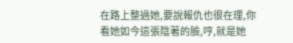在路上整過她,要說報仇也很在理,你看她如今這張陰著的臉,哼,就是她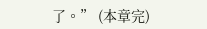了。” (本章完)